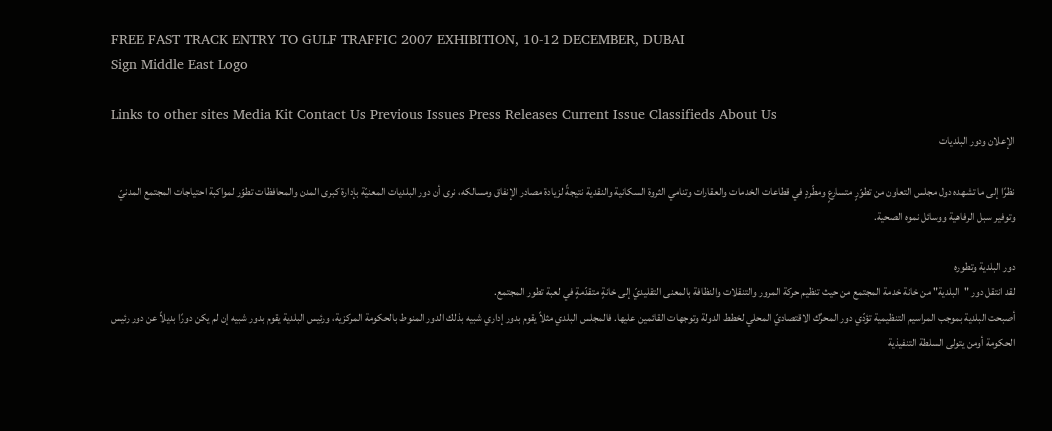FREE FAST TRACK ENTRY TO GULF TRAFFIC 2007 EXHIBITION, 10-12 DECEMBER, DUBAI
Sign Middle East Logo

Links to other sites Media Kit Contact Us Previous Issues Press Releases Current Issue Classifieds About Us
الإعلان ودور البلديات

نظرًا إلى ما تشهده دول مجلس التعاون من تطوّرٍ متسارعٍ ومطّردٍ في قطاعات الخدمات والعقارات وتنامي الثروة السكانية والنقدية نتيجةً لزيادة مصادر الإنفاق ومسالكه، نرى أن دور البلديات المعنيّة بإدارة كبرى المدن والمحافظات تطوّر لمواكبة احتياجات المجتمع المدنيّ وتوفير سبل الرفاهية ووسائل نموه الصحية.

دور البلدية وتطوره
لقد انتقل دور "البلدية" من خانة خدمة المجتمع من حيث تنظيم حركة المرور والتنقلات والنظافة بالمعنى التقليديّ إلى خانةٍ متقدّمةٍ في لعبة تطور المجتمع.
أصبحت البلدية بموجب المراسيم التنظيمية تؤدّي دور المحرِّك الاقتصاديّ المحلي لخطط الدولة وتوجهات القائمين عليها. فالمجلس البلدي مثلاً يقوم بدور إداري شبيه بذلك الدور المنوط بالحكومة المركزية، ورئيس البلدية يقوم بدور شبيه إن لم يكن دورًا بديلاً عن دور رئيس الحكومة أومن يتولى السلطة التنفيذية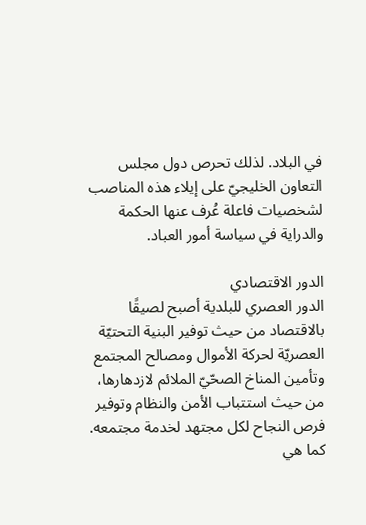في البلاد. لذلك تحرص دول مجلس التعاون الخليجيّ على إيلاء هذه المناصب لشخصيات فاعلة عُرف عنها الحكمة والدراية في سياسة أمور العباد.

الدور الاقتصادي
الدور العصري للبلدية أصبح لصيقًا بالاقتصاد من حيث توفير البنية التحتيّة العصريّة لحركة الأموال ومصالح المجتمع وتأمين المناخ الصحّيّ الملائم لازدهارها، من حيث استتباب الأمن والنظام وتوفير فرص النجاح لكل مجتهد لخدمة مجتمعه.
كما هي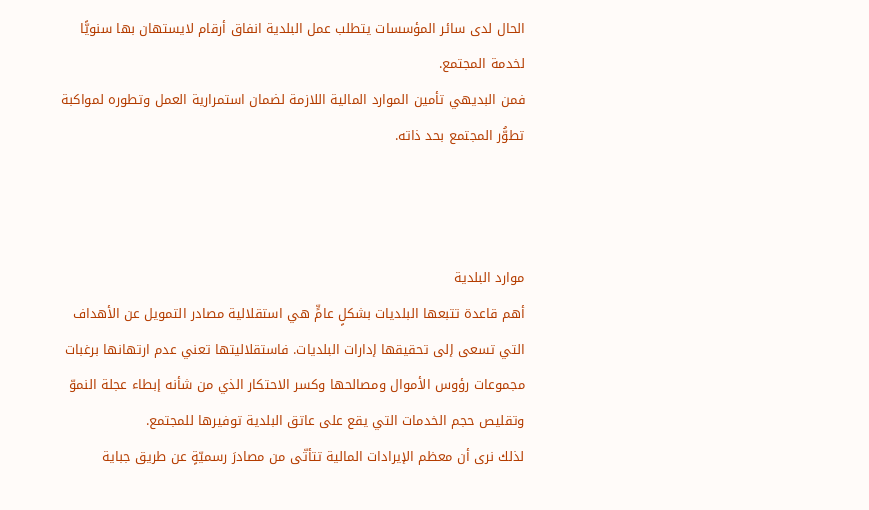الحال لدى سائر المؤسسات يتطلب عمل البلدية انفاق أرقام لايستهان بها سنويًّا لخدمة المجتمع.
فمن البديهي تأمين الموارد المالية اللازمة لضمان استمرارية العمل وتطوره لمواكبة تطوُّر المجتمع بحد ذاته.



موارد البلدية
أهم قاعدة تتبعها البلديات بشكلٍ عامٍّ هي استقلالية مصادر التمويل عن الأهداف التي تسعى إلى تحقيقها إدارات البلديات. فاستقلاليتها تعني عدم ارتهانها برغبات مجموعات رؤوس الأموال ومصالحها وكسر الاحتكار الذي من شأنه إبطاء عجلة النموّ وتقليص حجم الخدمات التي يقع على عاتق البلدية توفيرها للمجتمع.
لذلك نرى أن معظم الإيرادات المالية تتأتّى من مصادرَ رسميّةٍ عن طريق جباية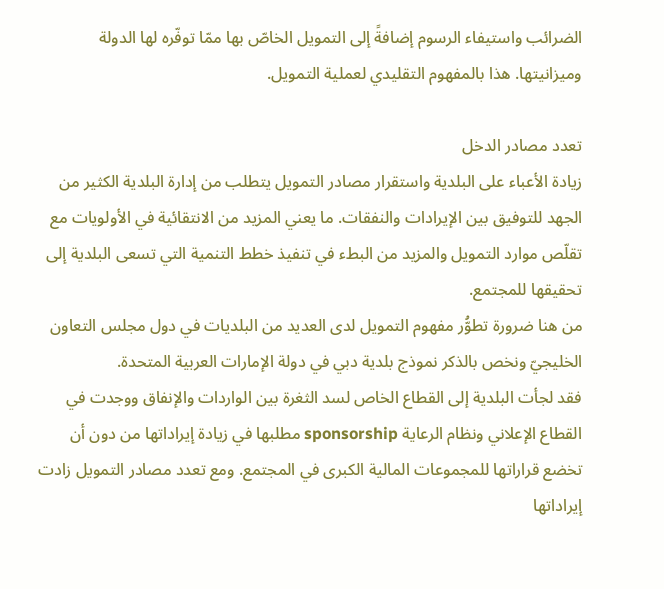الضرائب واستيفاء الرسوم إضافةً إلى التمويل الخاصّ بها ممّا توفّره لها الدولة وميزانيتها. هذا بالمفهوم التقليدي لعملية التمويل.

تعدد مصادر الدخل
زيادة الأعباء على البلدية واستقرار مصادر التمويل يتطلب من إدارة البلدية الكثير من الجهد للتوفيق بين الإيرادات والنفقات. ما يعني المزيد من الانتقائية في الأولويات مع تقلّص موارد التمويل والمزيد من البطء في تنفيذ خطط التنمية التي تسعى البلدية إلى تحقيقها للمجتمع.
من هنا ضرورة تطوُّر مفهوم التمويل لدى العديد من البلديات في دول مجلس التعاون الخليجيّ ونخص بالذكر نموذج بلدية دبي في دولة الإمارات العربية المتحدة.
فقد لجأت البلدية إلى القطاع الخاص لسد الثغرة بين الواردات والإنفاق ووجدت في القطاع الإعلاني ونظام الرعاية sponsorship مطلبها في زيادة إيراداتها من دون أن تخضع قراراتها للمجموعات المالية الكبرى في المجتمع. ومع تعدد مصادر التمويل زادت إيراداتها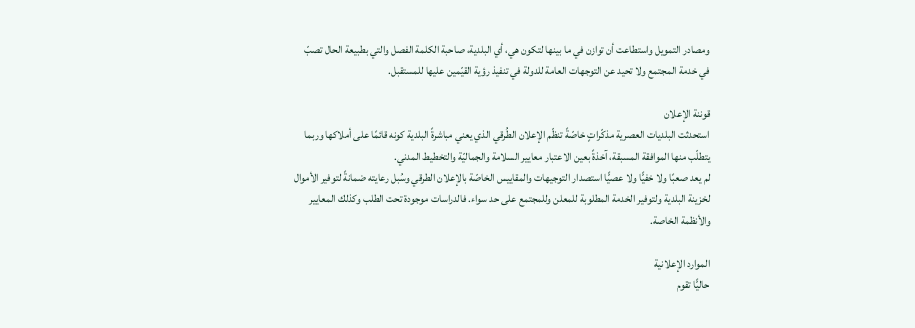ومصادر التمويل واستطاعت أن توازن في ما بينها لتكون هي، أي البلدية، صاحبة الكلمة الفصل والتي بطبيعة الحال تصبّ في خدمة المجتمع ولا تحيد عن التوجهات العامة للدولة في تنفيذ رؤية القيّمين عليها للمستقبل.

قوننة الإعلان
استحدثت البلديات العصرية مذكّراتٍ خاصّةً تنظّم الإعلان الطُرقي الذي يعني مباشرةً البلدية كونه قائمًا على أملاكها وربما يتطلّب منها الموافقة المسبقة، آخذةً بعين الاعتبار معايير السلامة والجماليّة والتخطيط المدني.
لم يعد صعبًا ولا خفيًّا ولا عصيًّا استصدار التوجيهات والمقاييس الخاصّة بالإعلان الطرقي وسُبل رعايته ضمانةً لتوفير الأموال لخزينة البلدية ولتوفير الخدمة المطلوبة للمعلن وللمجتمع على حد سواء. فالدراسات موجودة تحت الطلب وكذلك المعايير والأنظمة الخاصة.

الموارد الإعلانية
حاليًّا تقوم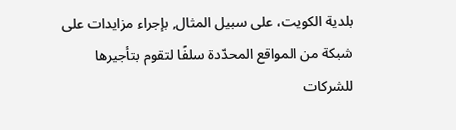بلدية الكويت، على سبيل المثال, بإجراء مزايدات على شبكة من المواقع المحدّدة سلفًا لتقوم بتأجيرها للشركات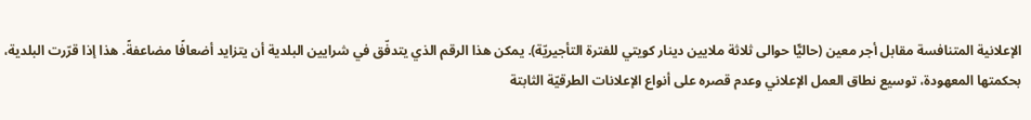الإعلانية المتنافسة مقابل أجر معين (حاليًّا حوالى ثلاثة ملايين دينار كويتي للفترة التأجيريّة). يمكن هذا الرقم الذي يتدفّق في شرايين البلدية أن يتزايد أضعافًا مضاعفةً. هذا إذا قرّرت البلدية، بحكمتها المعهودة، توسيع نطاق العمل الإعلاني وعدم قصره على أنواع الإعلانات الطرقيّة الثابتة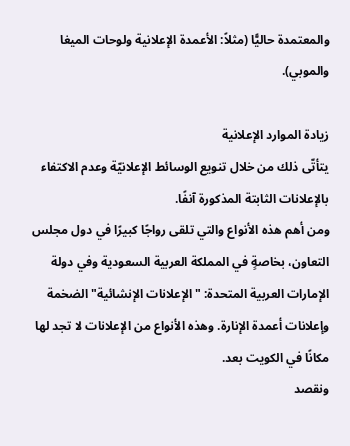والمعتمدة حاليًّا (مثلاً: الأعمدة الإعلانية ولوحات الميغا والموبي).

زيادة الموارد الإعلانية
يتأتّى ذلك من خلال تنويع الوسائط الإعلانيّة وعدم الاكتفاء بالإعلانات الثابتة المذكورة آنفًا.
ومن أهم هذه الأنواع والتي تلقى رواجًا كبيرًا في دول مجلس التعاون، بخاصةٍ في المملكة العربية السعودية وفي دولة الإمارات العربية المتحدة: "الإعلانات الإنشائية" الضخمة وإعلانات أعمدة الإنارة. وهذه الأنواع من الإعلانات لا تجد لها مكانًا في الكويت بعد.
ونقصد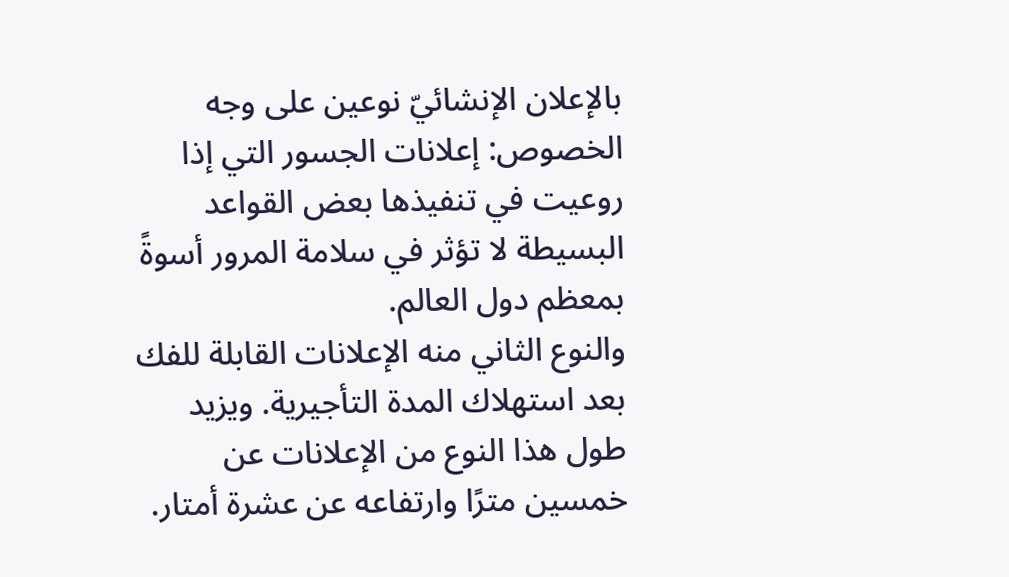بالإعلان الإنشائيّ نوعين على وجه الخصوص: إعلانات الجسور التي إذا روعيت في تنفيذها بعض القواعد البسيطة لا تؤثر في سلامة المرور أسوةً بمعظم دول العالم.
والنوع الثاني منه الإعلانات القابلة للفك بعد استهلاك المدة التأجيرية. ويزيد طول هذا النوع من الإعلانات عن خمسين مترًا وارتفاعه عن عشرة أمتار.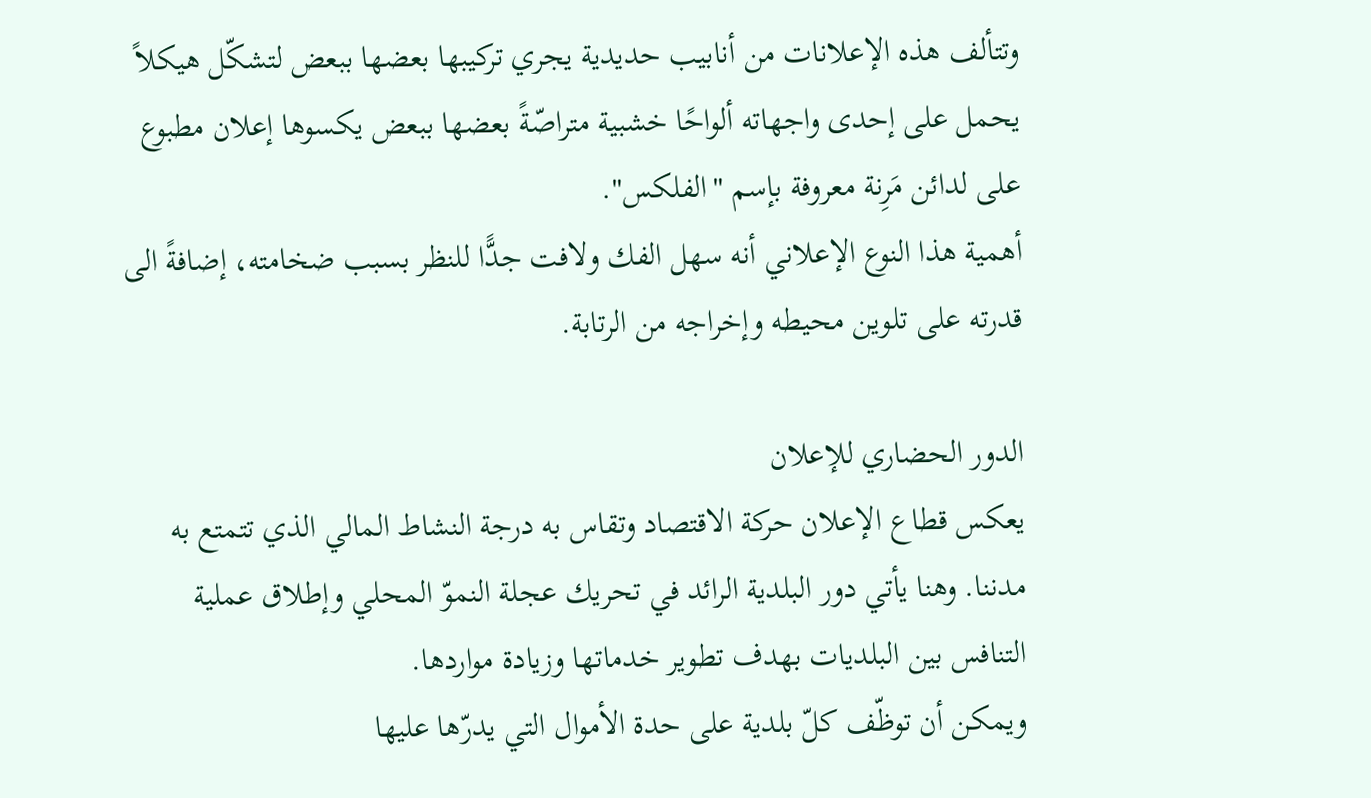وتتألف هذه الإعلانات من أنابيب حديدية يجري تركيبها بعضها ببعض لتشكّل هيكلاً يحمل على إحدى واجهاته ألواحًا خشبية متراصّةً بعضها ببعض يكسوها إعلان مطبوع على لدائن مَرِنة معروفة بإسم "الفلكس".
أهمية هذا النوع الإعلاني أنه سهل الفك ولافت جدًّا للنظر بسبب ضخامته، إضافةً الى قدرته على تلوين محيطه وإخراجه من الرتابة.

الدور الحضاري للإعلان
يعكس قطاع الإعلان حركة الاقتصاد وتقاس به درجة النشاط المالي الذي تتمتع به مدننا. وهنا يأتي دور البلدية الرائد في تحريك عجلة النموّ المحلي وإطلاق عملية التنافس بين البلديات بهدف تطوير خدماتها وزيادة مواردها.
ويمكن أن توظّف كلّ بلدية على حدة الأموال التي يدرّها عليها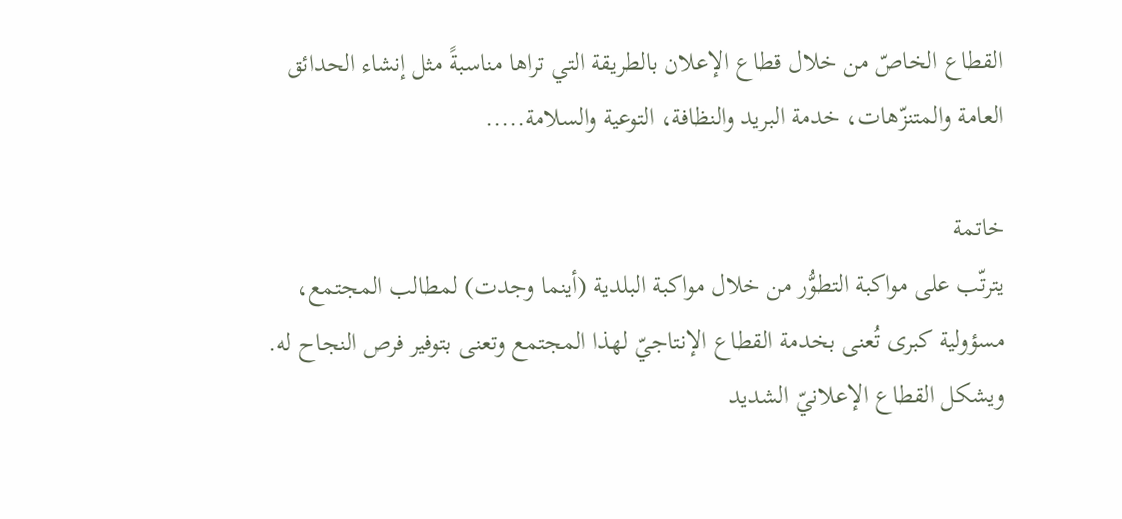القطاع الخاصّ من خلال قطاع الإعلان بالطريقة التي تراها مناسبةً مثل إنشاء الحدائق العامة والمتنزّهات، خدمة البريد والنظافة، التوعية والسلامة.....

خاتمة
يترتّب على مواكبة التطوُّر من خلال مواكبة البلدية (أينما وجدت) لمطالب المجتمع، مسؤولية كبرى تُعنى بخدمة القطاع الإنتاجيّ لهذا المجتمع وتعنى بتوفير فرص النجاح له.
ويشكل القطاع الإعلانيّ الشديد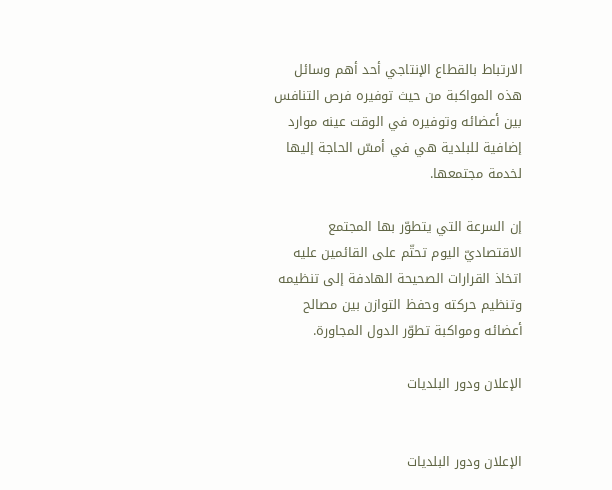الارتباط بالقطاع الإنتاجي أحد أهم وسائل هذه المواكبة من حيث توفيره فرص التنافس بين أعضائه وتوفيره في الوقت عينه موارد إضافية للبلدية هي في أمسّ الحاجة إليها لخدمة مجتمعها.

إن السرعة التي يتطوّر بها المجتمع الاقتصاديّ اليوم تحتّم على القائمين عليه اتخاذ القرارات الصحيحة الهادفة إلى تنظيمه وتنظيم حركته وحفظ التوازن بين مصالح أعضائه ومواكبة تطوّر الدول المجاورة.

الإعلان ودور البلديات


الإعلان ودور البلديات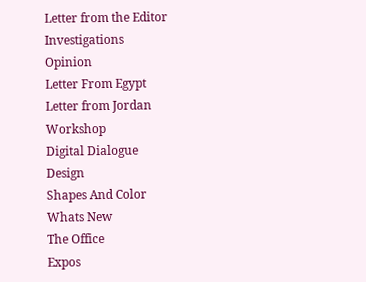Letter from the Editor
Investigations
Opinion
Letter From Egypt
Letter from Jordan
Workshop
Digital Dialogue
Design
Shapes And Color
Whats New
The Office
Expos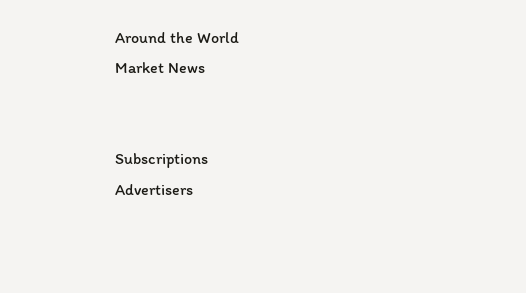Around the World
Market News


Subscriptions
Advertisers